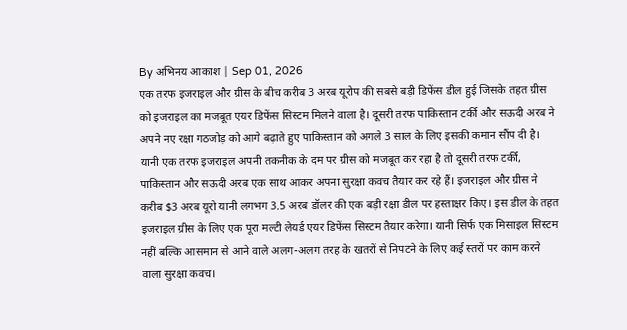By अभिनय आकाश | Sep 01, 2026
एक तरफ इजराइल और ग्रीस के बीच करीब 3 अरब यूरोप की सबसे बड़ी डिफेंस डील हुई जिसके तहत ग्रीस को इजराइल का मजबूत एयर डिफेंस सिस्टम मिलने वाला है। दूसरी तरफ पाकिस्तान टर्की और सऊदी अरब ने अपने नए रक्षा गठजोड़ को आगे बढ़ाते हुए पाकिस्तान को अगले 3 साल के लिए इसकी कमान सौंप दी है। यानी एक तरफ इजराइल अपनी तकनीक के दम पर ग्रीस को मजबूत कर रहा है तो दूसरी तरफ टर्की, पाकिस्तान और सऊदी अरब एक साथ आकर अपना सुरक्षा कवच तैयार कर रहे हैं। इजराइल और ग्रीस ने करीब $3 अरब यूरो यानी लगभग 3.5 अरब डॉलर की एक बड़ी रक्षा डील पर हस्ताक्षर किए। इस डील के तहत इजराइल ग्रीस के लिए एक पूरा मल्टी लेयर्ड एयर डिफेंस सिस्टम तैयार करेगा। यानी सिर्फ एक मिसाइल सिस्टम नहीं बल्कि आसमान से आने वाले अलग-अलग तरह के खतरों से निपटने के लिए कई स्तरों पर काम करने वाला सुरक्षा कवच।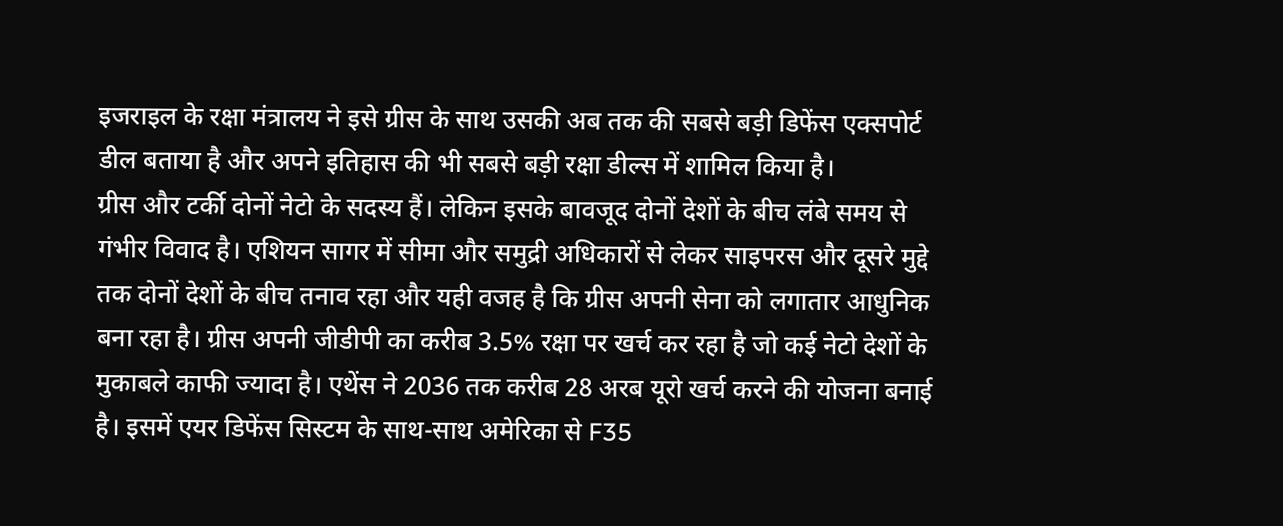इजराइल के रक्षा मंत्रालय ने इसे ग्रीस के साथ उसकी अब तक की सबसे बड़ी डिफेंस एक्सपोर्ट डील बताया है और अपने इतिहास की भी सबसे बड़ी रक्षा डील्स में शामिल किया है।
ग्रीस और टर्की दोनों नेटो के सदस्य हैं। लेकिन इसके बावजूद दोनों देशों के बीच लंबे समय से गंभीर विवाद है। एशियन सागर में सीमा और समुद्री अधिकारों से लेकर साइपरस और दूसरे मुद्दे तक दोनों देशों के बीच तनाव रहा और यही वजह है कि ग्रीस अपनी सेना को लगातार आधुनिक बना रहा है। ग्रीस अपनी जीडीपी का करीब 3.5% रक्षा पर खर्च कर रहा है जो कई नेटो देशों के मुकाबले काफी ज्यादा है। एथेंस ने 2036 तक करीब 28 अरब यूरो खर्च करने की योजना बनाई है। इसमें एयर डिफेंस सिस्टम के साथ-साथ अमेरिका से F35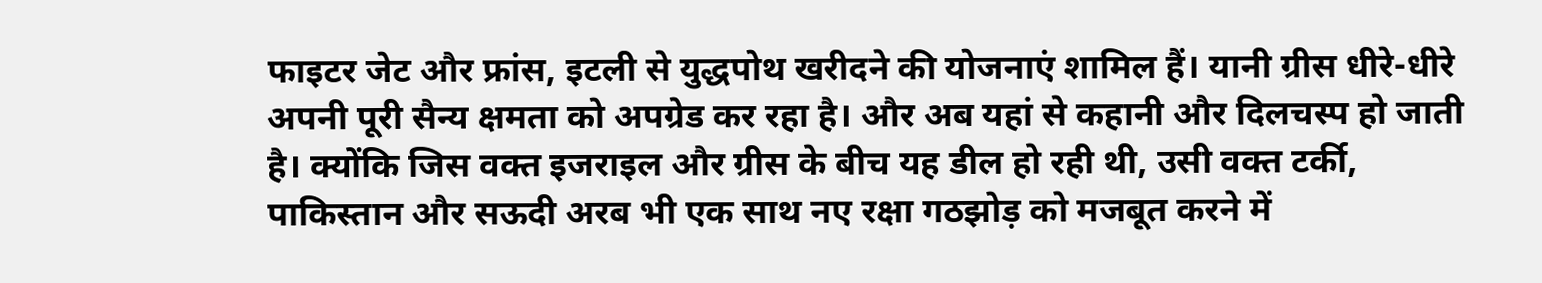फाइटर जेट और फ्रांस, इटली से युद्धपोथ खरीदने की योजनाएं शामिल हैं। यानी ग्रीस धीरे-धीरे अपनी पूरी सैन्य क्षमता को अपग्रेड कर रहा है। और अब यहां से कहानी और दिलचस्प हो जाती है। क्योंकि जिस वक्त इजराइल और ग्रीस के बीच यह डील हो रही थी, उसी वक्त टर्की, पाकिस्तान और सऊदी अरब भी एक साथ नए रक्षा गठझोड़ को मजबूत करने में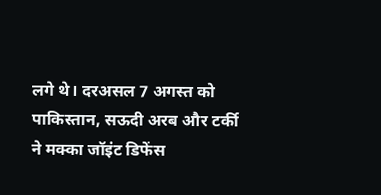लगे थे। दरअसल 7 अगस्त को पाकिस्तान, सऊदी अरब और टर्की ने मक्का जॉइंट डिफेंस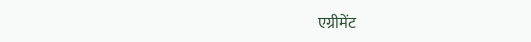एग्रीमेंट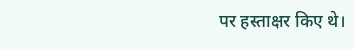पर हस्ताक्षर किए थे।